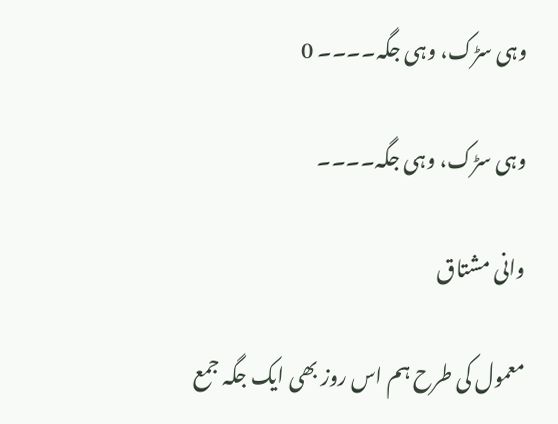وہی سڑک، وہی جگہ۔۔۔۔ 0

وہی سڑک، وہی جگہ۔۔۔۔

وانی مشتاق

معمول کی طرح ہم اس روز بھی ایک جگہ جمع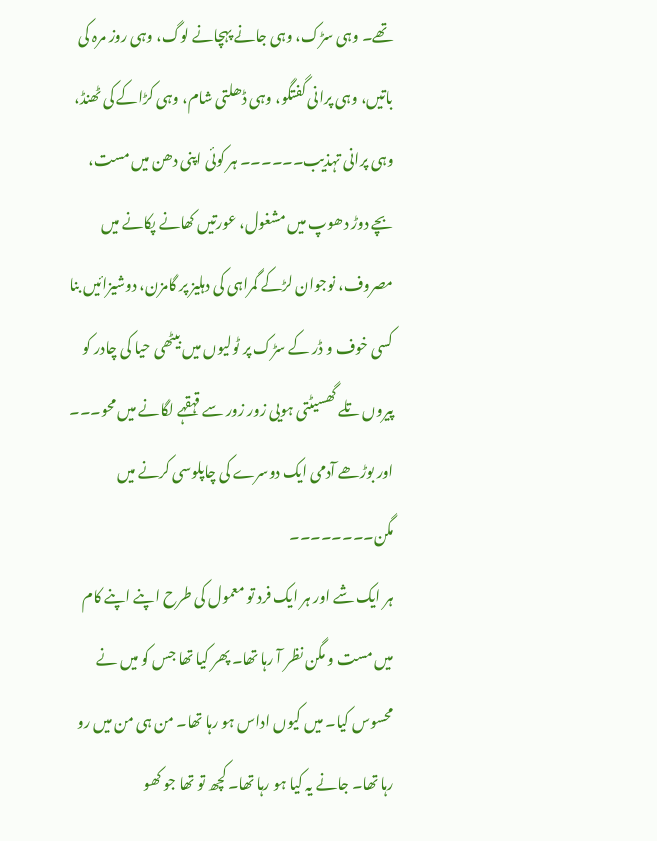تھے۔ وہی سڑک، وہی جانے پہچانے لوگ، وہی روز مرہ کی باتیں، وہی پرانی گفتگو، وہی ڈھلتی شام، وہی کڑاکے کی ٹھنڈ، وہی پرانی تہذیب۔۔۔۔۔۔ ہر کوئی اپنی دھن میں مست، بچے دوڑ دھوپ میں مشغول، عورتیں کھانے پکانے میں مصروف، نوجوان لڑکے گمراہی کی دہلیز پر گامزن، دوشیزائیں بنا کسی خوف و ڈر کے سڑک پر ٹولیوں میں بیٹھی حیا کی چادر کو پیروں تلے گھسیٹتی ہویی زور زور سے قہقہے لگانے میں محو۔۔۔ اور بوڑھے آدمی ایک دوسرے کی چاپلوسی کرنے میں مگن۔۔۔۔۔۔۔۔
ہر ایک شے اور ہر ایک فرد تو معمول کی طرح اپنے اپنے کام میں مست و مگن نظر آ رہا تھا۔ پھر کیا تھا جس کو میں نے محسوس کیا۔ میں کیوں اداس ہو رہا تھا۔ من ہی من میں رو رہا تھا۔ جانے یہ کیا ہو رہا تھا۔ کچھ تو تھا جو کھو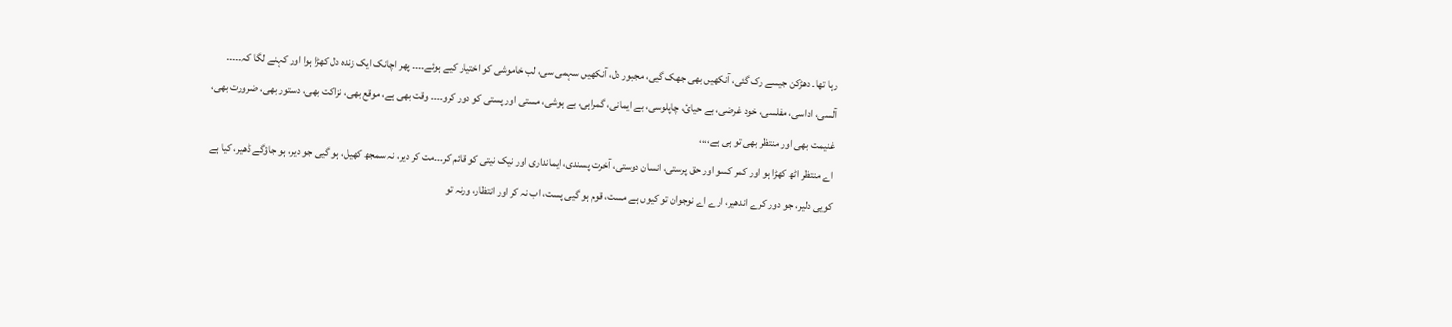رہا تھا۔ دھڑکن جیسے رک گئی، آنکھیں بھی جھک گیی، مجبور دل، آنکھیں سہمی سی، لب خاموشی کو اختیار کیے ہوئے۔۔۔۔ پھر اچانک ایک زندہ دل کھڑا ہوا اور کہنے لگا کہ۔۔۔۔۔
آلسی، اداسی، مفلسی، خود غرضی، بے حیائ، چاپلوسی، بے ایمانی، گمراہی، بے ہوشی، مستی اور پستی کو دور کرو۔۔۔۔ وقت بھی ہے، موقع بھی، نزاکت بھی، دستور بھی، ضرورت بھی، غنیمت بھی اور منتظر بھی تو ہی ہے،،،،
اے منتظر اٹھ کھڑا ہو اور کمر کسو اور حق پرستی، انسان دوستی، آخرت پسندی، ایمانداری اور نیک نیتی کو قائم کر۔۔۔مت کر دیر، نہ سمجھ کھیل، ہو گیی جو دیر، ہو جاؤگے ڈھیر، کیا ہے کویی دلیر، جو دور کرے اندھیر، ارے اے نوجوان تو کیوں ہے مست، قوم ہو گیی پست، اب نہ کر اور انتظار، ورنہ تو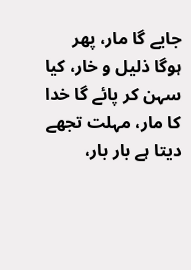جایے گا مار، پھر ہوگا ذلیل و خار، کیا سہن کر پائے گا خدا کا مار، مہلت تجھے دیتا ہے بار بار،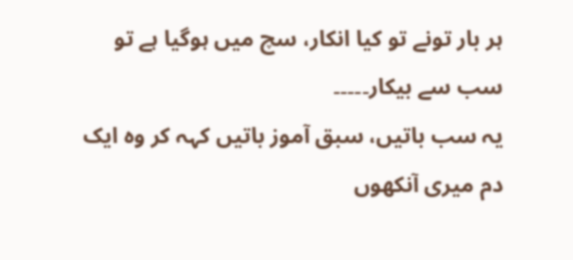ہر بار تونے تو کیا انکار، سچ میں ہوگیا ہے تو سب سے بیکار۔۔۔۔۔
یہ سب باتیں، سبق آموز باتیں کہہ کر وہ ایک دم میری آنکھوں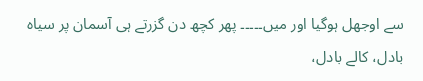سے اوجھل ہوگیا اور میں۔۔۔۔۔ پھر کچھ دن گزرتے ہی آسمان پر سیاہ بادل، کالے بادل،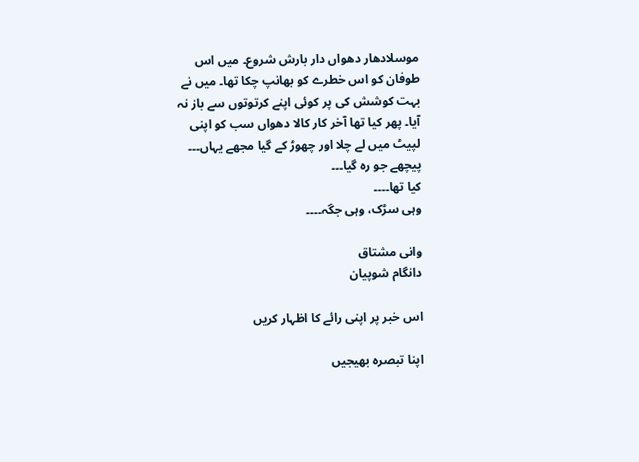موسلادھار دھواں دار بارش شروع۔ میں اس طوفان کو اس خطرے کو بھانپ چکا تھا۔ میں نے بہت کوشش کی پر کوئی اپنے کرتوتوں سے باز نہ آیا۔ پھر کیا تھا آخر کار کالا دھواں سب کو اپنی لپیٹ میں لے چلا اور چھوڑ کے گیا مجھے یہاں۔۔۔
پیچھے جو رہ گیا۔۔۔
کیا تھا۔۔۔۔
وہی سڑک، وہی جگہ۔۔۔۔

وانی مشتاق
دانگام شوپیان

اس خبر پر اپنی رائے کا اظہار کریں

اپنا تبصرہ بھیجیں